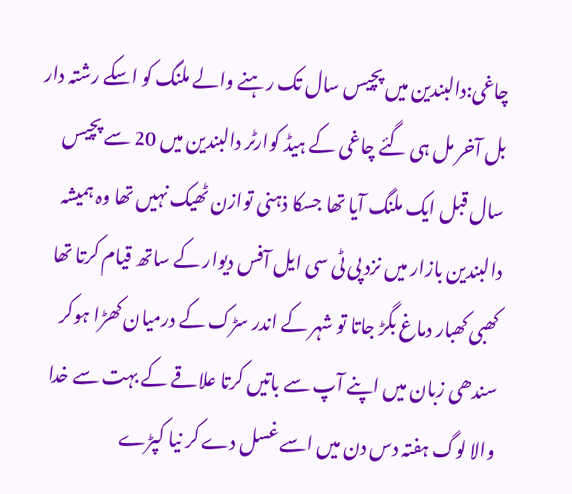چاغی:دالبندین میں پچیس سال تک رہنے والے ملنگ کو اسکے رشتہ دار بل آخر مل ہی گئے چاغی کے ہیڈ کوارٹر دالبندین میں 20 سے پچیس سال قبل ایک ملنگ آیا تھا جسکا ذہنی توازن ٹھیک نہیں تھا وہ ہمیشہ دالبندین بازار میں نزد پی ٹی سی ایل آفس دیوار کے ساتھ قیام کرتا تھا کھبی کھبار دماغ بگڑ جاتا تو شہر کے اندر سڑک کے درمیان کھڑا ہوکر سندھی زبان میں اپنے آپ سے باتیں کرتا علاقے کے بہت سے خدا والا لوگ ہفتہ دس دن میں اسے غسل دے کر نیا کپڑے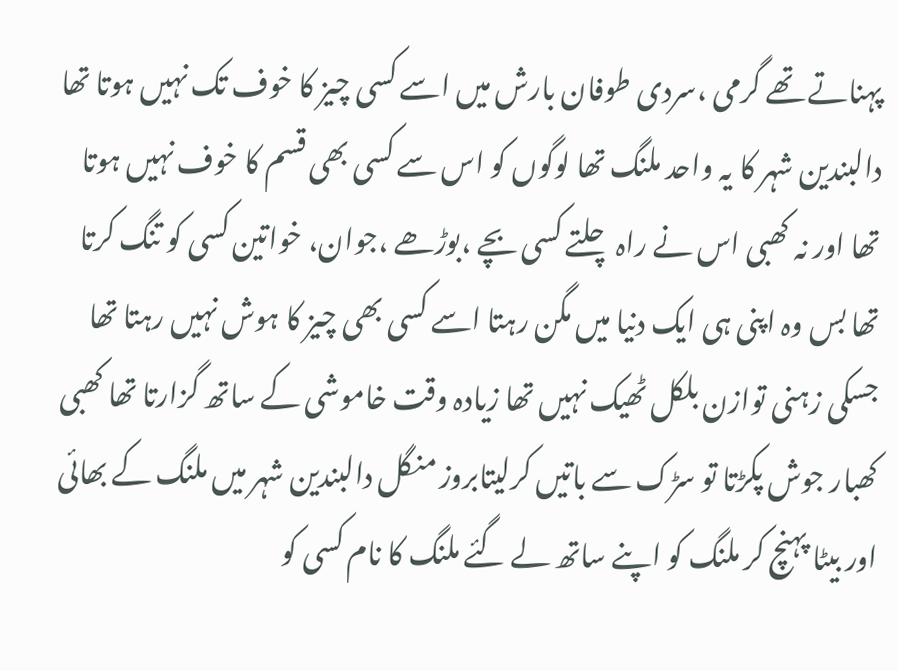پہناتے تھے گرمی ،سردی طوفان بارش میں اسے کسی چیز کا خوف تک نہیں ہوتا تھا
دالبندین شہر کا یہ واحد ملنگ تھا لوگوں کو اس سے کسی بھی قسم کا خوف نہیں ہوتا تھا اور نہ کھبی اس نے راہ چلتے کسی بچے ،بوڑھے ،جوان، خواتین کسی کو تنگ کرتا تھا بس وہ اپنی ہی ایک دنیا میں مگن رہتا اسے کسی بھی چیز کا ہوش نہیں رہتا تھا جسکی زہنی توازن بلکل ٹھیک نہیں تھا زیادہ وقت خاموشی کے ساتھ گزارتا تھا کھبی کھبار جوش پکڑتا تو سڑک سے باتیں کرلیتابروز منگل دالبندین شہر میں ملنگ کے بھائی اور بیٹا پہنچ کر ملنگ کو اپنے ساتھ لے گئے ملنگ کا نام کسی کو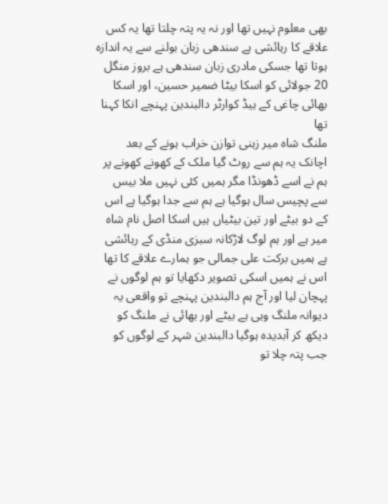بھی معلوم نہیں تھا اور نہ یہ پتہ چلتا تھا یہ کس علاقے کا رہائشی ہے سندھی زبان بولنے سے یہ اندازہ ہوتا تھا جسکی مادری زبان سندھی ہے بروز منگل 20 جولائی کو اسکا بیٹا ضمیر حسین، اور اسکا بھائی چاغی کے ہیڈ کوارٹر دالبندین پہنچے انکا کہنا تھا
ملنگ شاہ میر زہنی توازن خراب ہونے کے بعد اچانک یہ ہم سے روٹ گیا ملک کے کھونے کھونے پر ہم نے اسے ڈھونڈا مگر ہمیں کئی نہیں ملا بیس سے پچیس سال ہوگیا ہے ہم سے جدا ہوگیا ہے اس کے دو بیٹے اور تین بیٹیاں ہیں اسکا اصل نام شاہ میر ہے اور ہم لوگ لاڑکانہ سبزی منڈی کے رہائشی ہے ہمیں برکت علی جمالی جو ہمارے علاقے کا تھا اس نے ہمیں اسکی تصویر دکھایا تو ہم لوگوں نے پہچان لیا اور آج ہم دالبندین پہنچے تو واقعی یہ دیوانہ ملنگ وہی ہے بیٹے اور بھائی نے ملنگ کو دیکھ کر آبدیدہ ہوگیا دالبندین شہر کے لوگوں کو جب پتہ چلا تو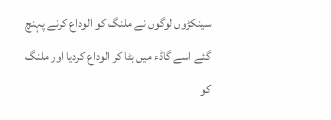سینکڑوں لوگوں نے ملنگ کو الوداع کرنے پہنچ گئے اسے گاڈء میں بٹا کر الوداع کردیا اور ملنگ کو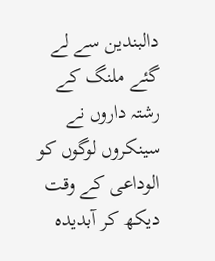دالبندین سے لے گئے ملنگ کے رشتہ داروں نے سینکروں لوگوں کو الوداعی کے وقت دیکھ کر آبدیدہ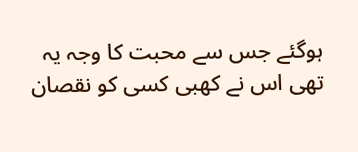ہوگئے جس سے محبت کا وجہ یہ تھی اس نے کھبی کسی کو نقصان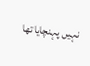نہیں پہنچایا تھا